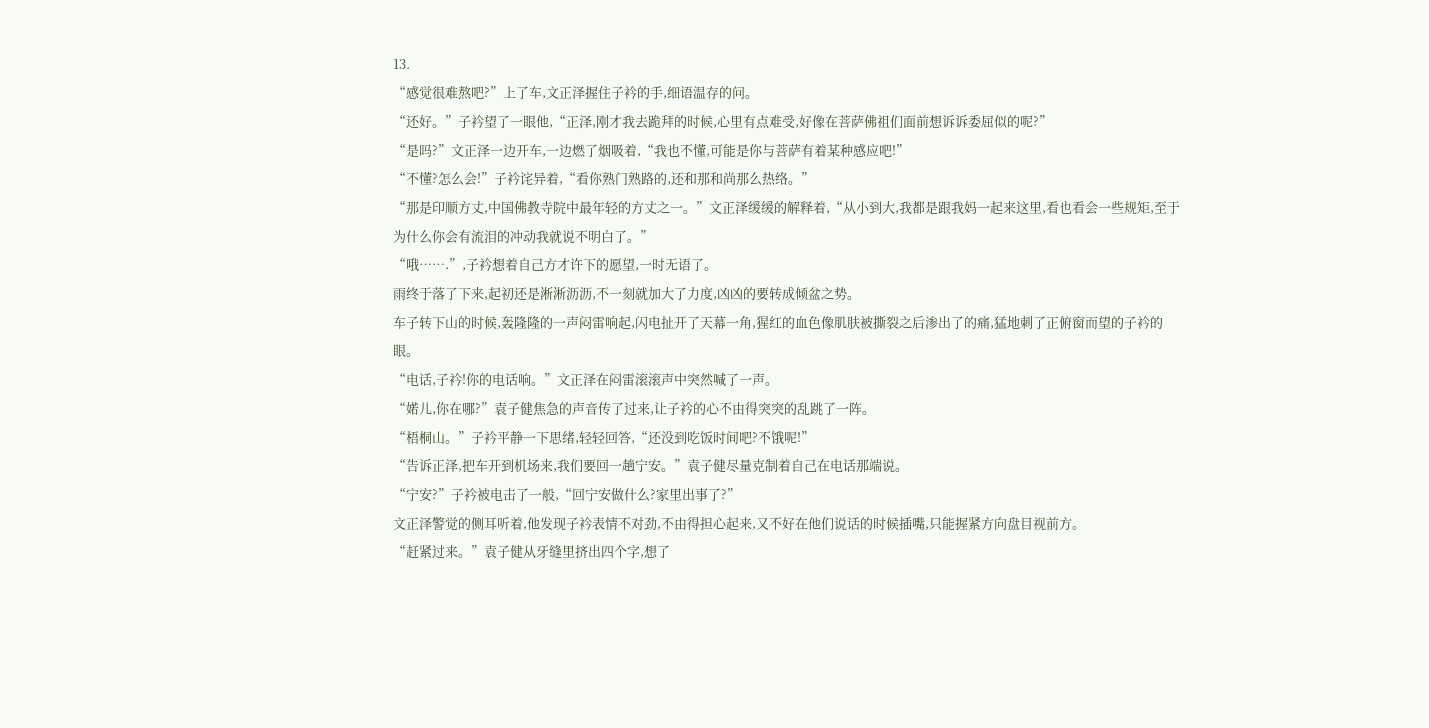13.
“感觉很难熬吧?”上了车,文正泽握住子衿的手,细语温存的问。
“还好。”子衿望了一眼他,“正泽,刚才我去跪拜的时候,心里有点难受,好像在菩萨佛祖们面前想诉诉委屈似的呢?”
“是吗?”文正泽一边开车,一边燃了烟吸着,“我也不懂,可能是你与菩萨有着某种感应吧!”
“不懂?怎么会!”子衿诧异着,“看你熟门熟路的,还和那和尚那么热络。”
“那是印顺方丈,中国佛教寺院中最年轻的方丈之一。”文正泽缓缓的解释着,“从小到大,我都是跟我妈一起来这里,看也看会一些规矩,至于为什么你会有流泪的冲动我就说不明白了。”
“哦…….”,子衿想着自己方才许下的愿望,一时无语了。
雨终于落了下来,起初还是淅淅沥沥,不一刻就加大了力度,凶凶的要转成倾盆之势。
车子转下山的时候,轰隆隆的一声闷雷响起,闪电扯开了天幕一角,猩红的血色像肌肤被撕裂之后渗出了的痛,猛地刺了正俯窗而望的子衿的眼。
“电话,子衿!你的电话响。”文正泽在闷雷滚滚声中突然喊了一声。
“婼儿,你在哪?”袁子健焦急的声音传了过来,让子衿的心不由得突突的乱跳了一阵。
“梧桐山。”子衿平静一下思绪,轻轻回答,“还没到吃饭时间吧?不饿呢!”
“告诉正泽,把车开到机场来,我们要回一趟宁安。”袁子健尽量克制着自己在电话那端说。
“宁安?”子衿被电击了一般,“回宁安做什么?家里出事了?”
文正泽警觉的侧耳听着,他发现子衿表情不对劲,不由得担心起来,又不好在他们说话的时候插嘴,只能握紧方向盘目视前方。
“赶紧过来。”袁子健从牙缝里挤出四个字,想了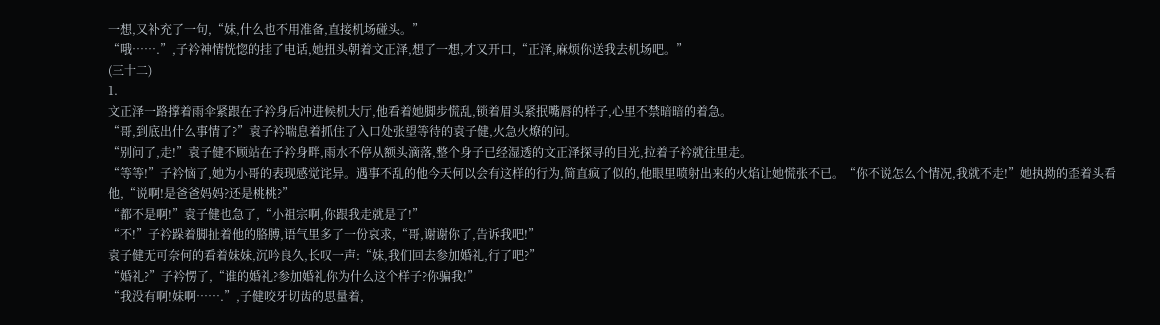一想,又补充了一句,“妹,什么也不用准备,直接机场碰头。”
“哦…….”,子衿神情恍惚的挂了电话,她扭头朝着文正泽,想了一想,才又开口,“正泽,麻烦你送我去机场吧。”
(三十二)
1.
文正泽一路撑着雨伞紧跟在子衿身后冲进候机大厅,他看着她脚步慌乱,锁着眉头紧抿嘴唇的样子,心里不禁暗暗的着急。
“哥,到底出什么事情了?”袁子衿喘息着抓住了入口处张望等待的袁子健,火急火燎的问。
“别问了,走!”袁子健不顾站在子衿身畔,雨水不停从额头滴落,整个身子已经湿透的文正泽探寻的目光,拉着子衿就往里走。
“等等!”子衿恼了,她为小哥的表现感觉诧异。遇事不乱的他今天何以会有这样的行为,简直疯了似的,他眼里喷射出来的火焰让她慌张不已。“你不说怎么个情况,我就不走!”她执拗的歪着头看他,“说啊!是爸爸妈妈?还是桃桃?”
“都不是啊!”袁子健也急了,“小祖宗啊,你跟我走就是了!”
“不!”子衿跺着脚扯着他的胳膊,语气里多了一份哀求,“哥,谢谢你了,告诉我吧!”
袁子健无可奈何的看着妹妹,沉吟良久,长叹一声:“妹,我们回去参加婚礼,行了吧?”
“婚礼?”子衿愣了,“谁的婚礼?参加婚礼你为什么这个样子?你骗我!”
“我没有啊!妹啊…….”,子健咬牙切齿的思量着,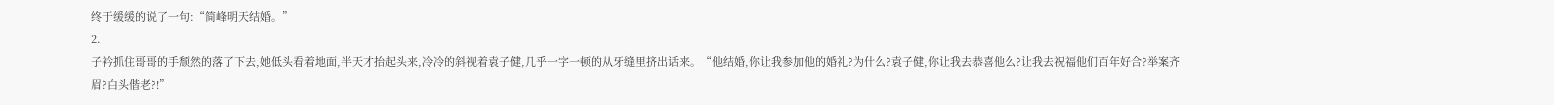终于缓缓的说了一句:“简峰明天结婚。”
2.
子衿抓住哥哥的手颓然的落了下去,她低头看着地面,半天才抬起头来,冷冷的斜视着袁子健,几乎一字一顿的从牙缝里挤出话来。“他结婚,你让我参加他的婚礼?为什么?袁子健,你让我去恭喜他么?让我去祝福他们百年好合?举案齐眉?白头偕老?!”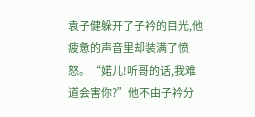袁子健躲开了子衿的目光,他疲惫的声音里却装满了愤怒。“婼儿!听哥的话,我难道会害你?”他不由子衿分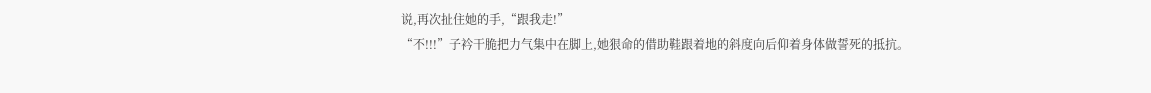说,再次扯住她的手,“跟我走!”
“不!!!”子衿干脆把力气集中在脚上,她狠命的借助鞋跟着地的斜度向后仰着身体做誓死的抵抗。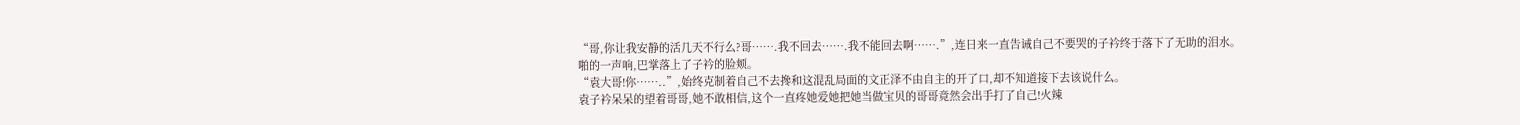“哥,你让我安静的活几天不行么?哥…….我不回去…….我不能回去啊…….”,连日来一直告诫自己不要哭的子衿终于落下了无助的泪水。
啪的一声响,巴掌落上了子衿的脸颊。
“袁大哥!你……..”,始终克制着自己不去搀和这混乱局面的文正泽不由自主的开了口,却不知道接下去该说什么。
袁子衿呆呆的望着哥哥,她不敢相信,这个一直疼她爱她把她当做宝贝的哥哥竟然会出手打了自己!火辣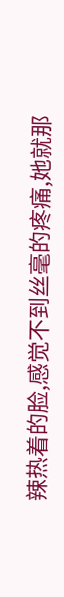辣热着的脸,感觉不到丝毫的疼痛,她就那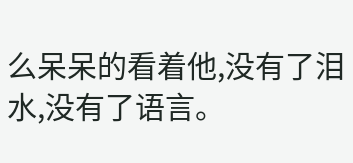么呆呆的看着他,没有了泪水,没有了语言。